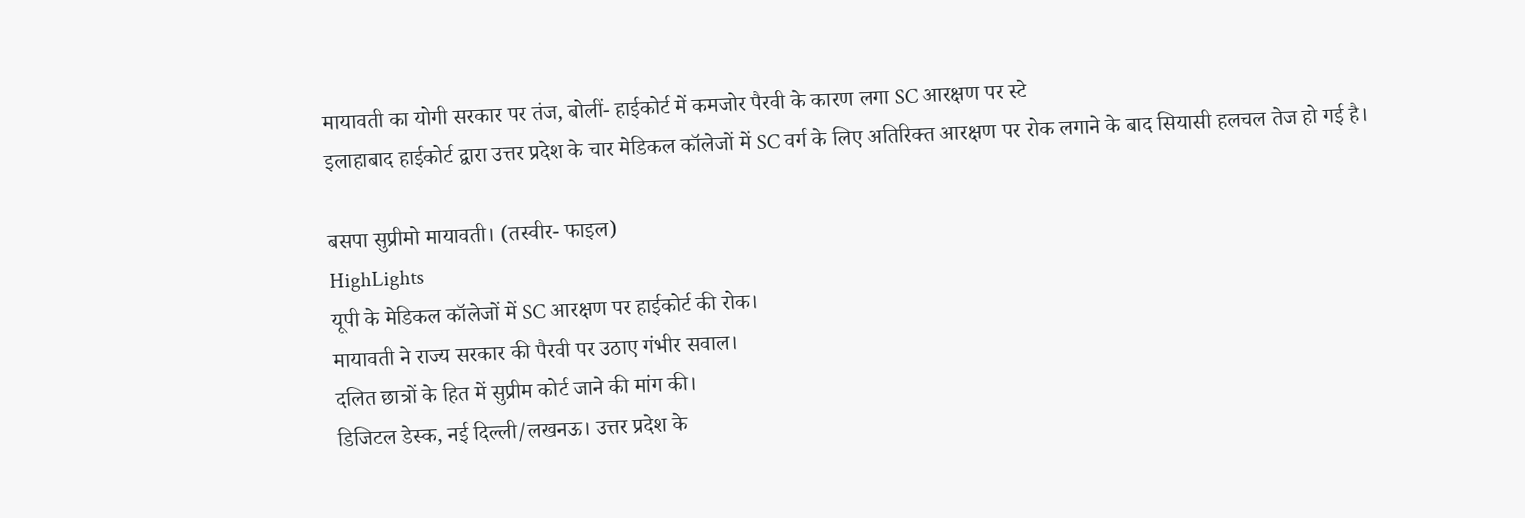मायावती का योगी सरकार पर तंज, बोलीं- हाईकोर्ट में कमजोर पैरवी के कारण लगा SC आरक्षण पर स्टे
इलाहाबाद हाईकोर्ट द्वारा उत्तर प्रदेश के चार मेडिकल कॉलेजों में SC वर्ग के लिए अतिरिक्त आरक्षण पर रोक लगाने के बाद सियासी हलचल तेज हो गई है।

बसपा सुप्रीमो मायावती। (तस्वीर- फाइल)
HighLights
यूपी के मेडिकल कॉलेजों में SC आरक्षण पर हाईकोर्ट की रोक।
मायावती ने राज्य सरकार की पैरवी पर उठाए गंभीर सवाल।
दलित छात्रों के हित में सुप्रीम कोर्ट जाने की मांग की।
डिजिटल डेस्क, नई दिल्ली/लखनऊ। उत्तर प्रदेश के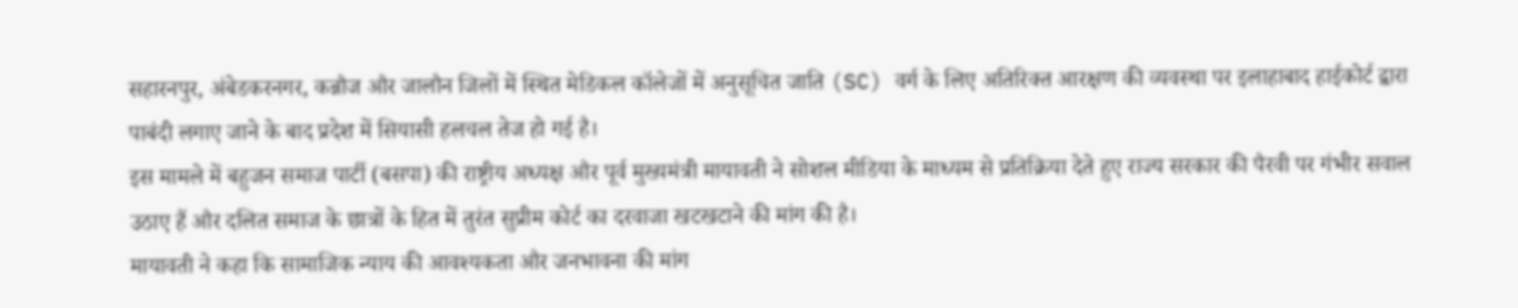सहारनपुर, अंबेडकरनगर, कन्नौज और जालौन जिलों में स्थित मेडिकल कॉलेजों में अनुसूचित जाति (SC) वर्ग के लिए अतिरिक्त आरक्षण की व्यवस्था पर इलाहाबाद हाईकोर्ट द्वारा पाबंदी लगाए जाने के बाद प्रदेश में सियासी हलचल तेज हो गई है।
इस मामले में बहुजन समाज पार्टी (बसपा) की राष्ट्रीय अध्यक्ष और पूर्व मुख्यमंत्री मायावती ने सोशल मीडिया के माध्यम से प्रतिक्रिया देते हुए राज्य सरकार की पैरवी पर गंभीर सवाल उठाए हैं और दलित समाज के छात्रों के हित में तुरंत सुप्रीम कोर्ट का दरवाजा खटखटाने की मांग की है।
मायावती ने कहा कि सामाजिक न्याय की आवश्यकता और जनभावना की मांग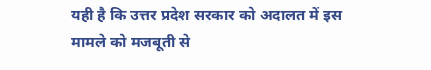यही है कि उत्तर प्रदेश सरकार को अदालत में इस मामले को मजबूती से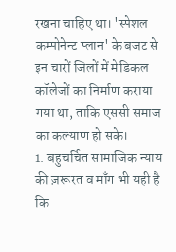रखना चाहिए था। 'स्पेशल कम्पोनेन्ट प्लान' के बजट से इन चारों जिलों में मेडिकल कॉलेजों का निर्माण कराया गया था, ताकि एससी समाज का कल्याण हो सके।
1. बहुचर्चित सामाजिक न्याय की ज़रूरत व माँग भी यही है कि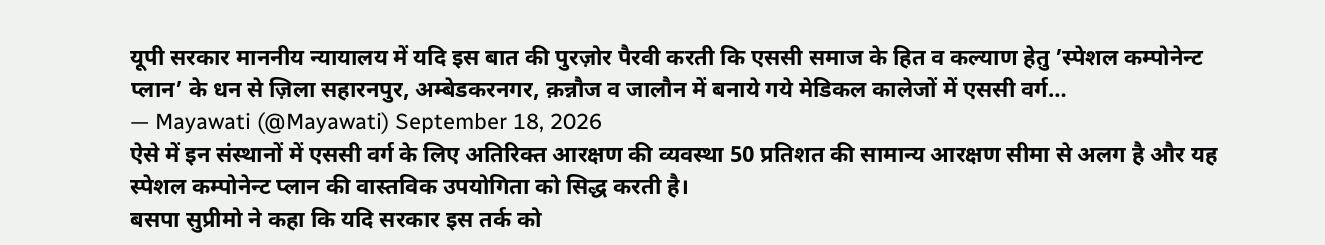यूपी सरकार माननीय न्यायालय में यदि इस बात की पुरज़ोर पैरवी करती कि एससी समाज के हित व कल्याण हेतु ’स्पेशल कम्पोनेन्ट प्लान’ के धन से ज़िला सहारनपुर, अम्बेडकरनगर, क़न्नौज व जालौन में बनाये गये मेडिकल कालेजों में एससी वर्ग…
— Mayawati (@Mayawati) September 18, 2026
ऐसे में इन संस्थानों में एससी वर्ग के लिए अतिरिक्त आरक्षण की व्यवस्था 50 प्रतिशत की सामान्य आरक्षण सीमा से अलग है और यह स्पेशल कम्पोनेन्ट प्लान की वास्तविक उपयोगिता को सिद्ध करती है।
बसपा सुप्रीमो ने कहा कि यदि सरकार इस तर्क को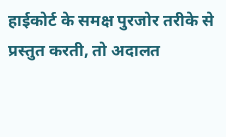हाईकोर्ट के समक्ष पुरजोर तरीके से प्रस्तुत करती, तो अदालत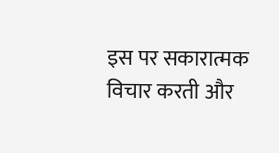इस पर सकारात्मक विचार करती और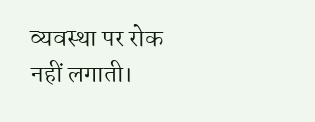व्यवस्था पर रोक नहीं लगाती।